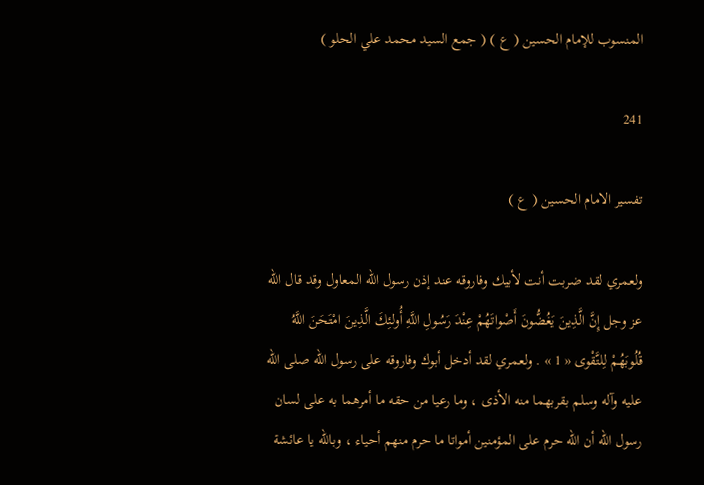المنسوب للإمام الحسين ( ع ) ( جمع السيد محمد علي الحلو )

241

تفسير الامام الحسين ( ع )

ولعمري لقد ضربت أنت لأبيك وفاروقه عند إذن رسول اللّه المعاول وقد قال اللّه عز وجل إِنَّ الَّذِينَ يَغُضُّونَ أَصْواتَهُمْ عِنْدَ رَسُولِ اللَّهِ أُولئِكَ الَّذِينَ امْتَحَنَ اللَّهُ قُلُوبَهُمْ لِلتَّقْوى « 1 » . ولعمري لقد أدخل أبوك وفاروقه على رسول اللّه صلى اللّه عليه وآله وسلم بقربهما منه الأذى ، وما رعيا من حقه ما أمرهما به على لسان رسول اللّه أن اللّه حرم على المؤمنين أمواتا ما حرم منهم أحياء ، وباللّه يا عائشة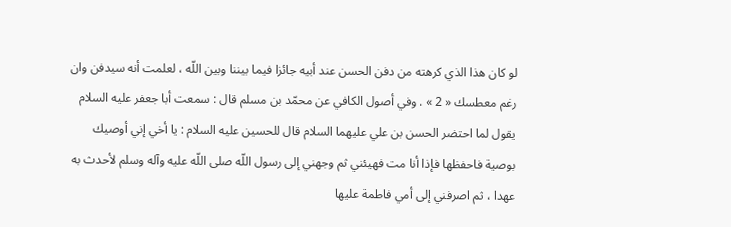لو كان هذا الذي كرهته من دفن الحسن عند أبيه جائزا فيما بيننا وبين اللّه ، لعلمت أنه سيدفن وان رغم معطسك « 2 » . وفي أصول الكافي عن محمّد بن مسلم قال : سمعت أبا جعفر عليه السلام يقول لما احتضر الحسن بن علي عليهما السلام قال للحسين عليه السلام : يا أخي إني أوصيك بوصية فاحفظها فإذا أنا مت فهيئني ثم وجهني إلى رسول اللّه صلى اللّه عليه وآله وسلم لأحدث به عهدا ، ثم اصرفني إلى أمي فاطمة عليها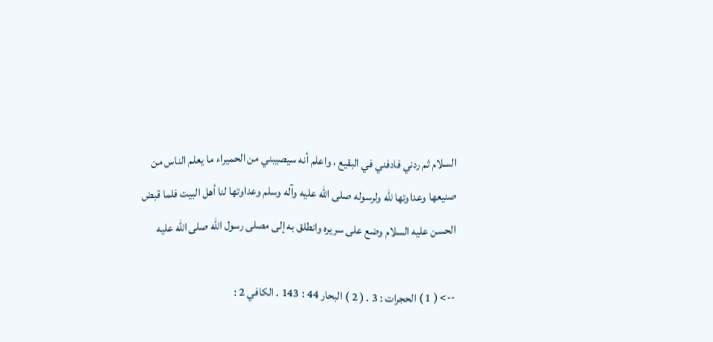السلام ثم ردني فادفني في البقيع ، واعلم أنه سيصيبني من الحميراء ما يعلم الناس من صنيعها وعداوتها للّه ولرسوله صلى اللّه عليه وآله وسلم وعداوتها لنا أهل البيت فلما قبض الحسن عليه السلام وضع على سريره وانطلق به إلى مصلى رسول اللّه صلى اللّه عليه

--> ( 1 ) الحجرات : 3 . ( 2 ) البحار 44 : 143 . الكافي 2 :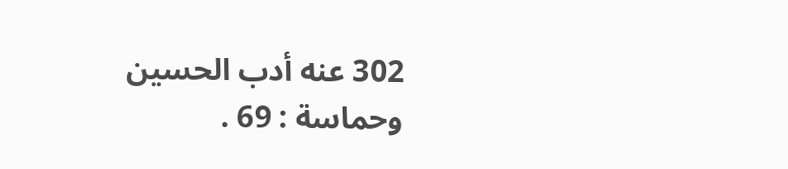302 عنه أدب الحسين وحماسة : 69 .